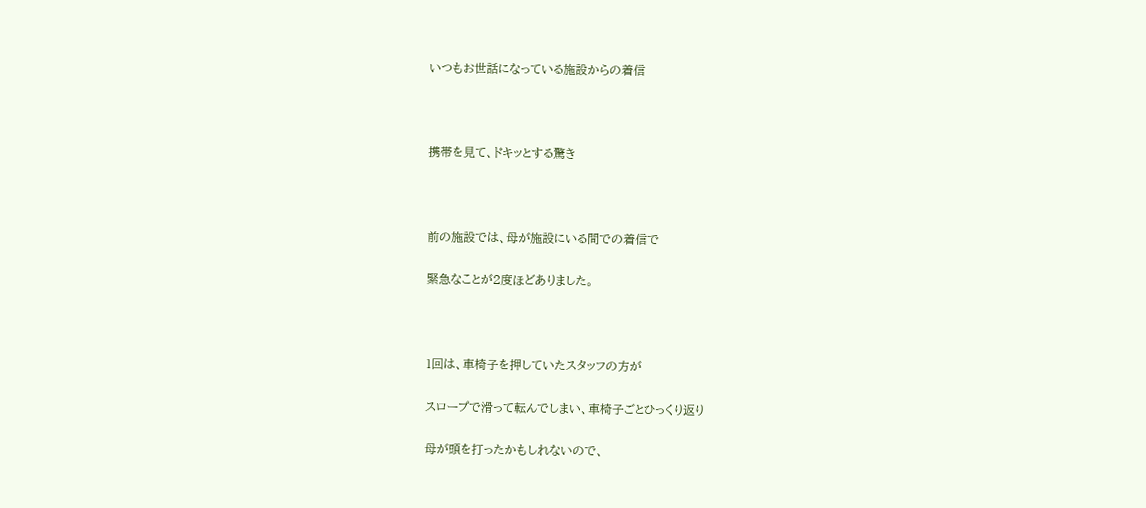いつもお世話になっている施設からの着信



携帯を見て、ドキッとする驚き



前の施設では、母が施設にいる間での着信で

緊急なことが2度ほどありました。



1回は、車椅子を押していたスタッフの方が

スロープで滑って転んでしまい、車椅子ごとひっくり返り

母が頭を打ったかもしれないので、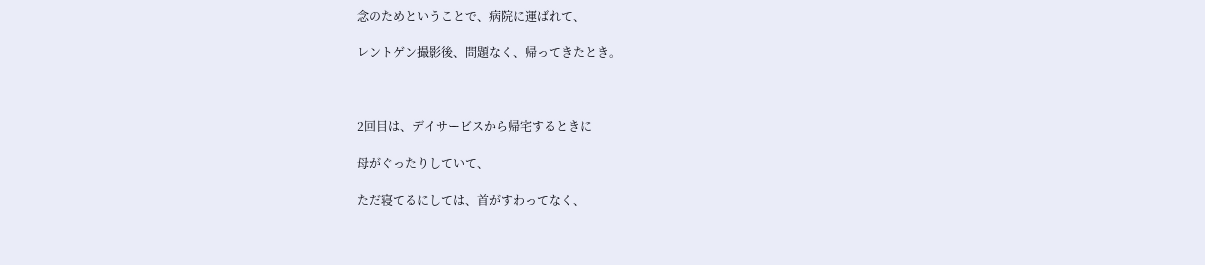念のためということで、病院に運ばれて、

レントゲン撮影後、問題なく、帰ってきたとき。



2回目は、デイサービスから帰宅するときに

母がぐったりしていて、

ただ寝てるにしては、首がすわってなく、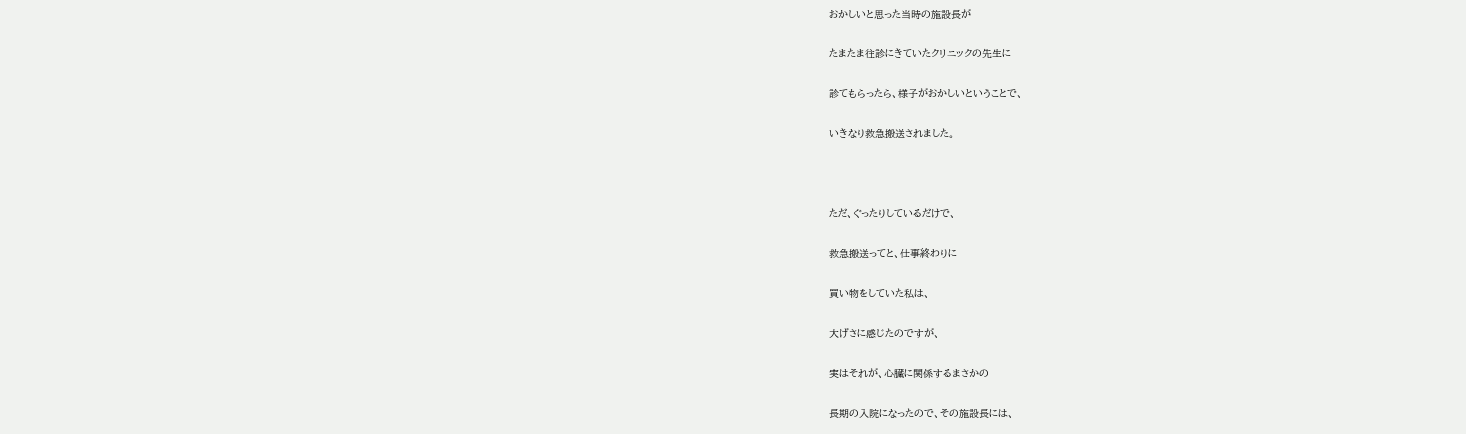おかしいと思った当時の施設長が

たまたま往診にきていたクリニックの先生に

診てもらったら、様子がおかしいということで、

いきなり救急搬送されました。



ただ、ぐったりしているだけで、

救急搬送ってと、仕事終わりに

買い物をしていた私は、

大げさに感じたのですが、

実はそれが、心臓に関係するまさかの

長期の入院になったので、その施設長には、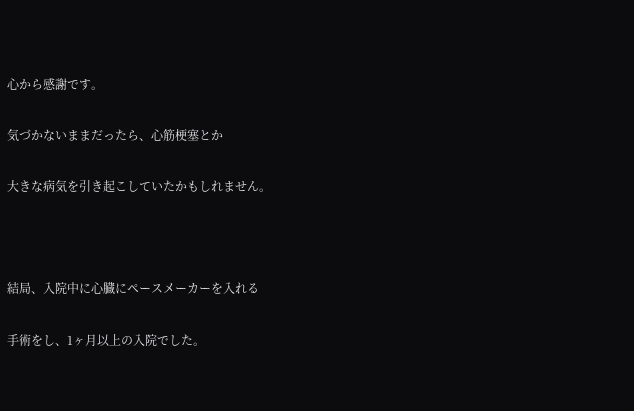心から感謝です。

気づかないままだったら、心筋梗塞とか

大きな病気を引き起こしていたかもしれません。



結局、入院中に心臓にペースメーカーを入れる

手術をし、1ヶ月以上の入院でした。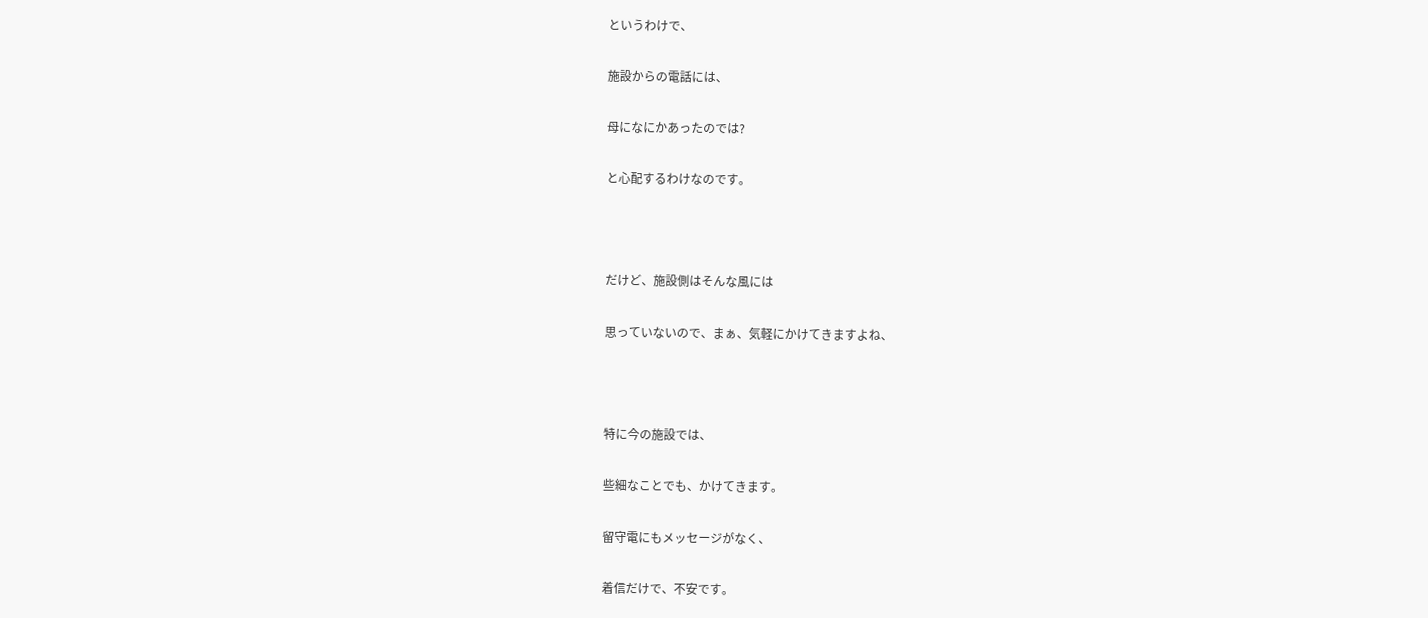というわけで、

施設からの電話には、

母になにかあったのでは?

と心配するわけなのです。



だけど、施設側はそんな風には

思っていないので、まぁ、気軽にかけてきますよね、



特に今の施設では、

些細なことでも、かけてきます。

留守電にもメッセージがなく、

着信だけで、不安です。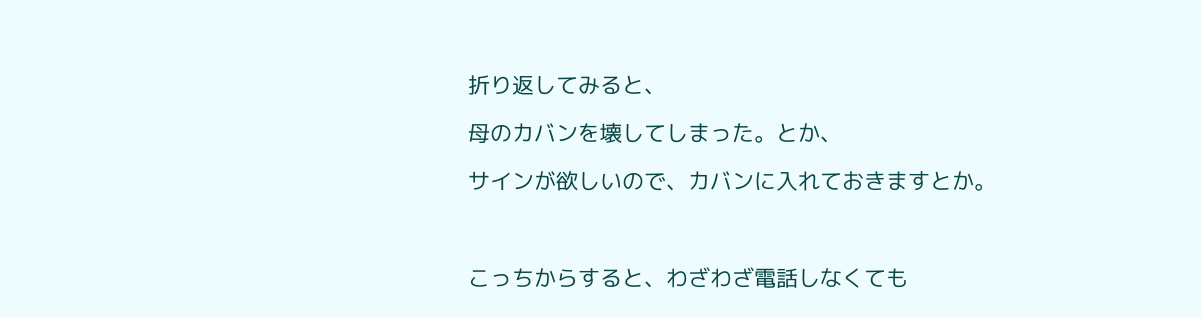折り返してみると、

母のカバンを壊してしまった。とか、

サインが欲しいので、カバンに入れておきますとか。



こっちからすると、わざわざ電話しなくても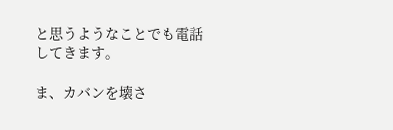と思うようなことでも電話してきます。

ま、カバンを壊さ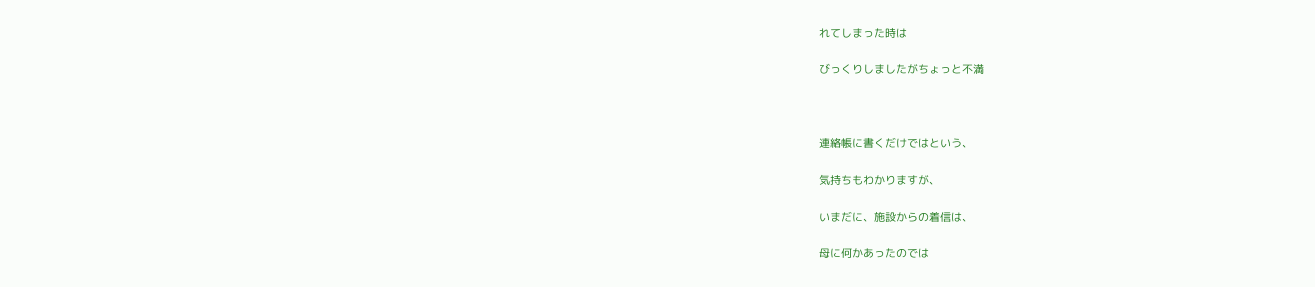れてしまった時は

びっくりしましたがちょっと不満



連絡帳に書くだけではという、

気持ちもわかりますが、

いまだに、施設からの着信は、

母に何かあったのでは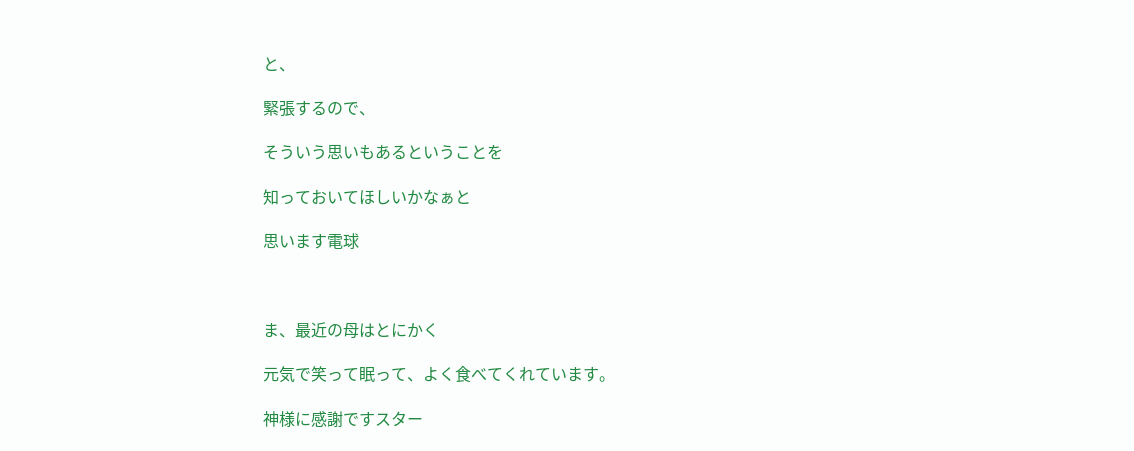と、

緊張するので、

そういう思いもあるということを

知っておいてほしいかなぁと

思います電球



ま、最近の母はとにかく

元気で笑って眠って、よく食べてくれています。

神様に感謝ですスター